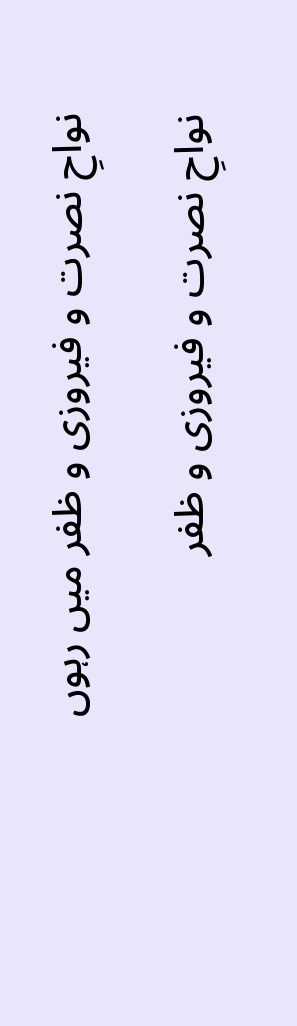نواحِ نصرت و فیروزی و ظفر میں رہوں

نواحِ نصرت و فیروزی و ظفر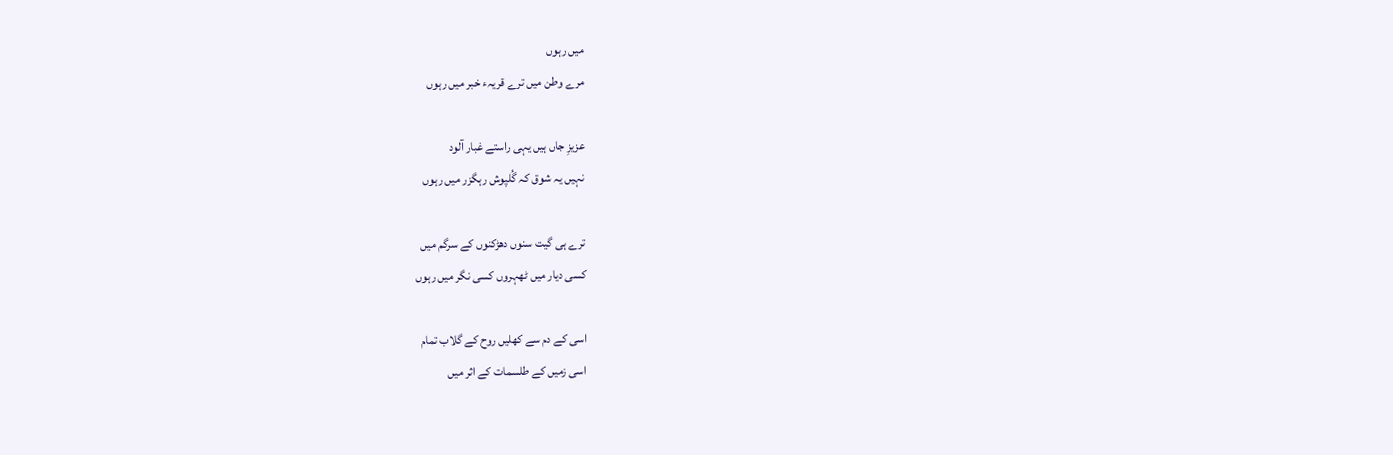میں رہوں
مرے وطن میں ترے قریہء خبر میں رہوں

عزیزِ جاں ہیں یہی راستے غبار آلود
نہیں یہ شوق کہ گُلپوش رہگزر میں رہوں

ترے ہی گیت سنوں دھڑکنوں کے سرگم میں
کسی دیار میں ٹھہروں کسی نگر میں رہوں

اسی کے دم سے کھلیں روح کے گلاب تمام
اسی زمیں کے طلسمات کے اثر میں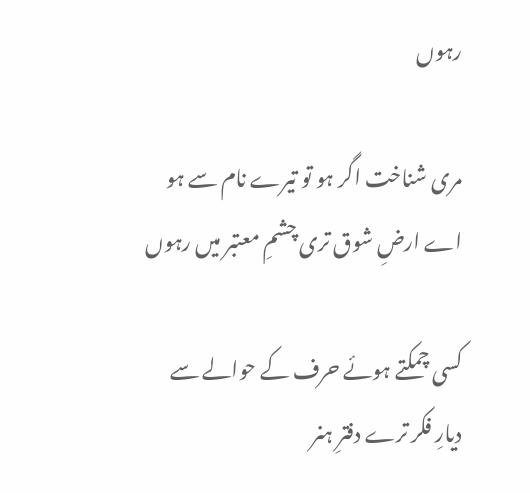رہوں

مری شناخت اگر ہو تو تیرے نام سے ہو
اے ارضِ شوق تری چشمِ معتبر میں رہوں

کسی چمکتے ہوئے حرف کے حوالے سے
دیارِ فکر ترے دفترِ ہنر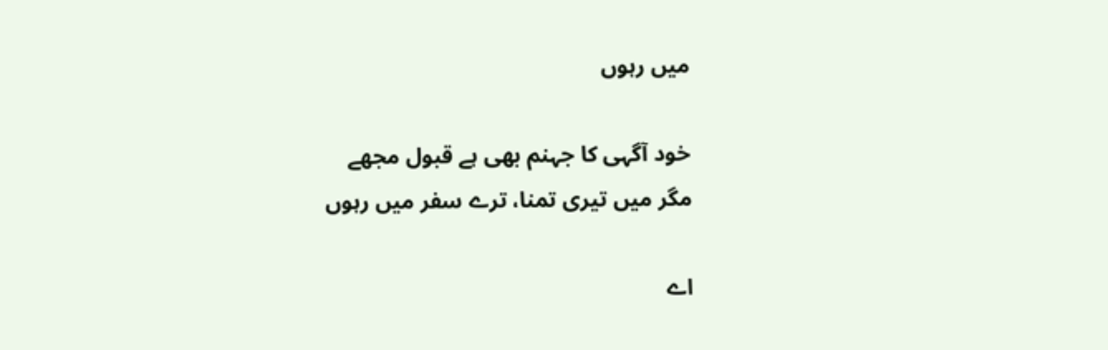میں رہوں

خود آگہی کا جہنم بھی ہے قبول مجھے
مگر میں تیری تمنا، ترے سفر میں رہوں

اے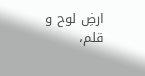ارضِ لوح و قلم،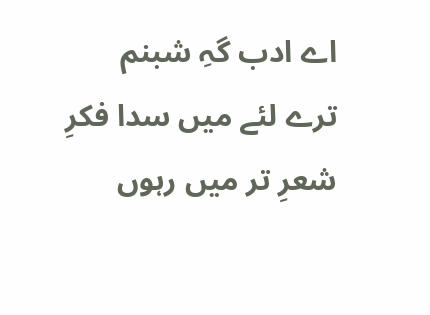اے ادب گہِ شبنم
ترے لئے میں سدا فکرِ شعرِ تر میں رہوں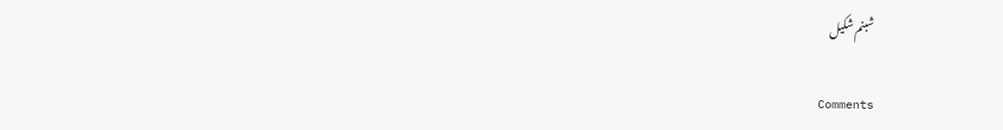شبنم شکیل

Comments